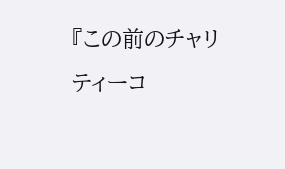『この前のチャリティーコ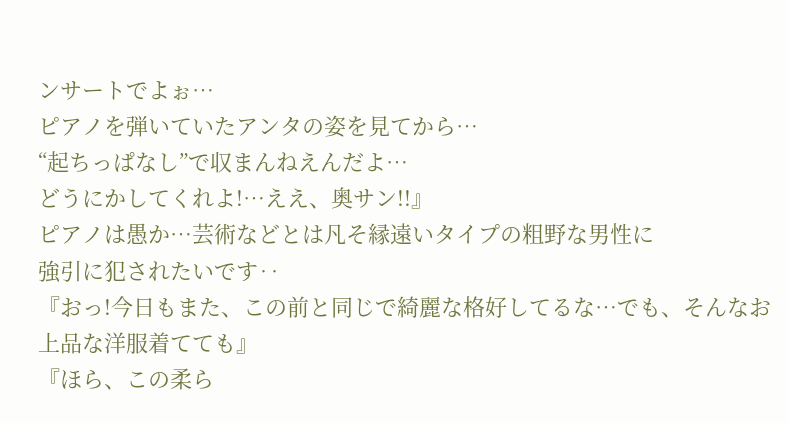ンサートでよぉ…
ピアノを弾いていたアンタの姿を見てから…
“起ちっぱなし”で収まんねえんだよ…
どうにかしてくれよ!…ええ、奥サン!!』
ピアノは愚か…芸術などとは凡そ縁遠いタイプの粗野な男性に
強引に犯されたいです‥
『おっ!今日もまた、この前と同じで綺麗な格好してるな…でも、そんなお上品な洋服着てても』
『ほら、この柔ら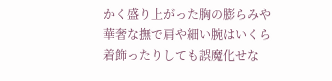かく盛り上がった胸の膨らみや華奢な撫で肩や細い腕はいくら着飾ったりしても誤魔化せな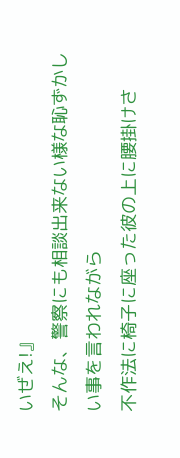いぜえ!』
そんな、警察にも相談出来ない様な恥ずかしい事を言われながら
不作法に椅子に座った彼の上に腰掛けさ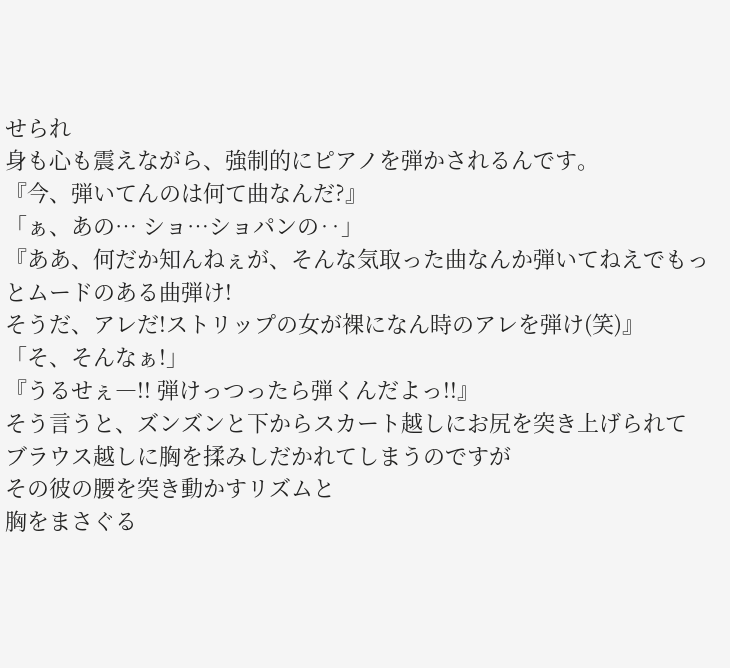せられ
身も心も震えながら、強制的にピアノを弾かされるんです。
『今、弾いてんのは何て曲なんだ?』
「ぁ、あの… ショ…ショパンの‥」
『ああ、何だか知んねぇが、そんな気取った曲なんか弾いてねえでもっとムードのある曲弾け!
そうだ、アレだ!ストリップの女が裸になん時のアレを弾け(笑)』
「そ、そんなぁ!」
『うるせぇ―!! 弾けっつったら弾くんだよっ!!』
そう言うと、ズンズンと下からスカート越しにお尻を突き上げられて
ブラウス越しに胸を揉みしだかれてしまうのですが
その彼の腰を突き動かすリズムと
胸をまさぐる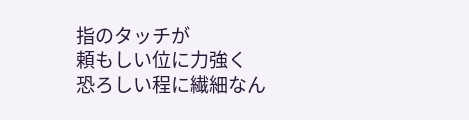指のタッチが
頼もしい位に力強く
恐ろしい程に繊細なん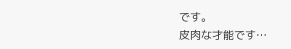です。
皮肉な才能です…